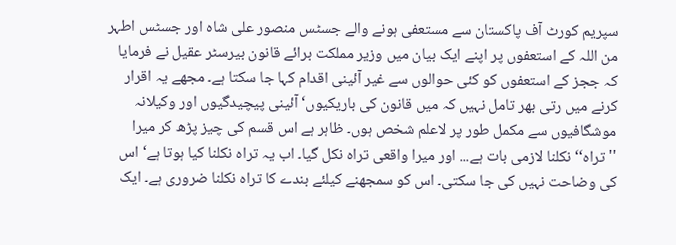سپریم کورٹ آف پاکستان سے مستعفی ہونے والے جسٹس منصور علی شاہ اور جسٹس اطہر من اللہ کے استعفوں پر اپنے ایک بیان میں وزیر مملکت برائے قانون بیرسٹر عقیل نے فرمایا کہ ججز کے استعفوں کو کئی حوالوں سے غیر آئینی اقدام کہا جا سکتا ہے۔ مجھے یہ اقرار کرنے میں رتی بھر تامل نہیں کہ میں قانون کی باریکیوں‘ آئینی پیچیدگیوں اور وکیلانہ موشگافیوں سے مکمل طور پر لاعلم شخص ہوں۔ ظاہر ہے اس قسم کی چیز پڑھ کر میرا ''تراہ‘‘ نکلنا لازمی بات ہے... اور میرا واقعی تراہ نکل گیا۔ اب یہ تراہ نکلنا کیا ہوتا ہے‘ اس کی وضاحت نہیں کی جا سکتی۔ اس کو سمجھنے کیلئے بندے کا تراہ نکلنا ضروری ہے۔ ایک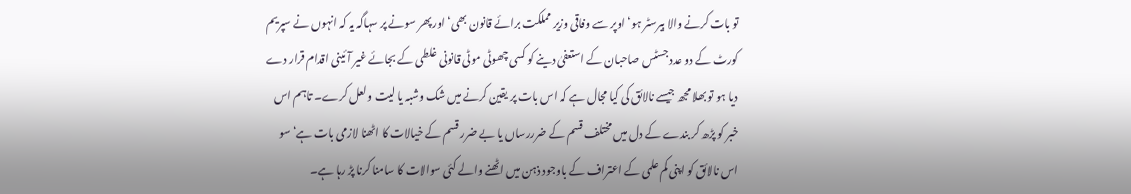تو بات کرنے والا بیرسٹر ہو‘ اوپر سے وفاقی وزیر مملکت برائے قانون بھی‘ اور پھر سونے پر سہاگہ یہ کہ انہوں نے سپریم کورٹ کے دو عدد جسٹس صاحبان کے استعفیٰ دینے کو کسی چھوٹی موٹی قانونی غلطی کے بجائے غیر آئینی اقدام قرار دے دیا ہو تو بھلا مجھ جیسے نالائق کی کیا مجال ہے کہ اس بات پر یقین کرنے میں شک وشبہ یا لیت ولعل کرے۔ تاہم اس خبر کو پڑھ کر بندے کے دل میں مختلف قسم کے ضرررساں یا بے ضرر قسم کے خیالات کا اٹھنا لازمی بات ہے‘ سو اس نالائق کو اپنی کم علمی کے اعتراف کے باوجود ذہن میں اٹھنے والے کئی سوالات کا سامنا کرنا پڑ رہا ہے۔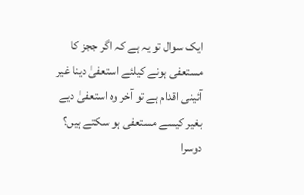ایک سوال تو یہ ہے کہ اگر ججز کا مستعفی ہونے کیلئے استعفیٰ دینا غیر آئینی اقدام ہے تو آخر وہ استعفیٰ دیے بغیر کیسے مستعفی ہو سکتے ہیں؟ دوسرا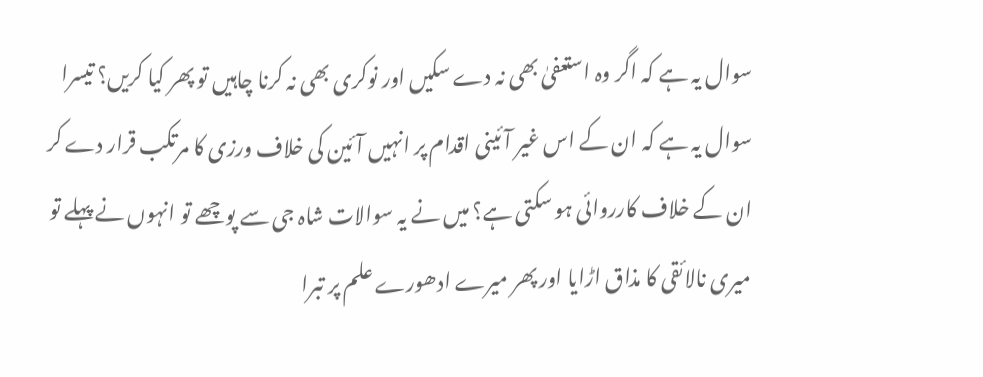سوال یہ ہے کہ اگر وہ استعفیٰ بھی نہ دے سکیں اور نوکری بھی نہ کرنا چاہیں تو پھر کیا کریں؟ تیسرا سوال یہ ہے کہ ان کے اس غیر آئینی اقدام پر انہیں آئین کی خلاف ورزی کا مرتکب قرار دے کر ان کے خلاف کارروائی ہو سکتی ہے؟ میں نے یہ سوالات شاہ جی سے پوچھے تو انہوں نے پہلے تو میری نالائقی کا مذاق اڑایا اور پھر میرے ادھورے علم پر تبرا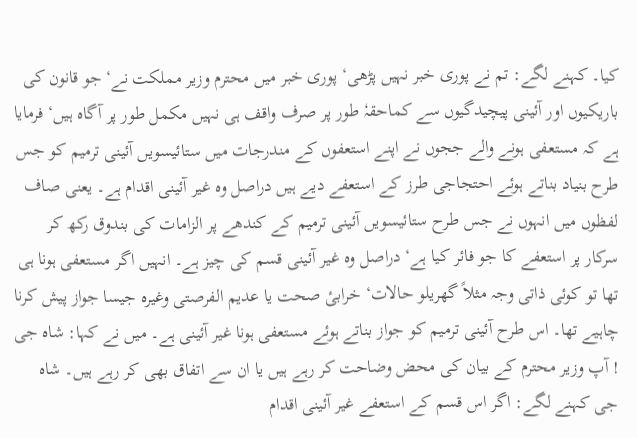کیا۔ کہنے لگے: تم نے پوری خبر نہیں پڑھی‘ پوری خبر میں محترم وزیر مملکت نے‘ جو قانون کی باریکیوں اور آئینی پیچیدگیوں سے کماحقہٗ طور پر صرف واقف ہی نہیں مکمل طور پر آگاہ ہیں‘ فرمایا ہے کہ مستعفی ہونے والے ججوں نے اپنے استعفوں کے مندرجات میں ستائیسویں آئینی ترمیم کو جس طرح بنیاد بناتے ہوئے احتجاجی طرز کے استعفے دیے ہیں دراصل وہ غیر آئینی اقدام ہے۔ یعنی صاف لفظوں میں انہوں نے جس طرح ستائیسویں آئینی ترمیم کے کندھے پر الزامات کی بندوق رکھ کر سرکار پر استعفے کا جو فائر کیا ہے‘ دراصل وہ غیر آئینی قسم کی چیز ہے۔ انہیں اگر مستعفی ہونا ہی تھا تو کوئی ذاتی وجہ مثلاً گھریلو حالات‘ خرابیٔ صحت یا عدیم الفرصتی وغیرہ جیسا جواز پیش کرنا چاہیے تھا۔ اس طرح آئینی ترمیم کو جواز بناتے ہوئے مستعفی ہونا غیر آئینی ہے۔ میں نے کہا: شاہ جی ! آپ وزیر محترم کے بیان کی محض وضاحت کر رہے ہیں یا ان سے اتفاق بھی کر رہے ہیں۔ شاہ جی کہنے لگے: اگر اس قسم کے استعفے غیر آئینی اقدام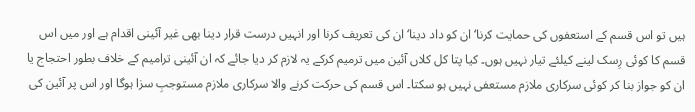ہیں تو اس قسم کے استعفوں کی حمایت کرنا‘ ان کو داد دینا‘ ان کی تعریف کرنا اور انہیں درست قرار دینا بھی غیر آئینی اقدام ہے اور میں اس قسم کا کوئی رِسک لینے کیلئے تیار نہیں ہوں۔ کیا پتا کل کلاں آئین میں ترمیم کرکے یہ لازم کر دیا جائے کہ ان آئینی ترامیم کے خلاف بطور احتجاج یا ان کو جواز بنا کر کوئی سرکاری ملازم مستعفی نہیں ہو سکتا۔ اس قسم کی حرکت کرنے والا سرکاری ملازم مستوجبِ سزا ہوگا اور اس پر آئین کی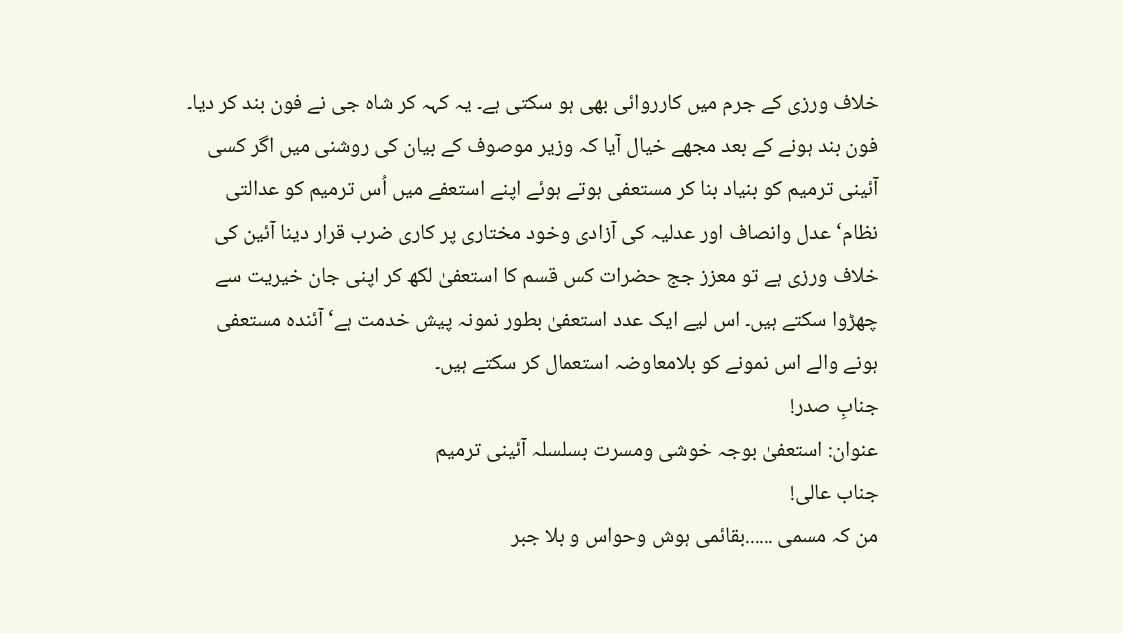خلاف ورزی کے جرم میں کارروائی بھی ہو سکتی ہے۔ یہ کہہ کر شاہ جی نے فون بند کر دیا۔
فون بند ہونے کے بعد مجھے خیال آیا کہ وزیر موصوف کے بیان کی روشنی میں اگر کسی آئینی ترمیم کو بنیاد بنا کر مستعفی ہوتے ہوئے اپنے استعفے میں اُس ترمیم کو عدالتی نظام‘ عدل وانصاف اور عدلیہ کی آزادی وخود مختاری پر کاری ضرب قرار دینا آئین کی خلاف ورزی ہے تو معزز جج حضرات کس قسم کا استعفیٰ لکھ کر اپنی جان خیریت سے چھڑوا سکتے ہیں۔ اس لیے ایک عدد استعفیٰ بطور نمونہ پیش خدمت ہے‘ آئندہ مستعفی ہونے والے اس نمونے کو بلامعاوضہ استعمال کر سکتے ہیں۔
جنابِ صدر!
عنوان: استعفیٰ بوجہ خوشی ومسرت بسلسلہ آئینی ترمیم
جناب عالی!
من کہ مسمی ......بقائمی ہوش وحواس و بلا جبر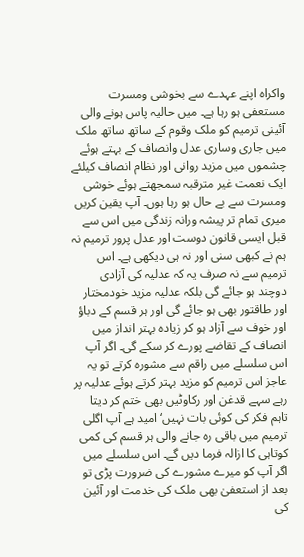واکراہ اپنے عہدے سے بخوشی ومسرت مستعفی ہو رہا ہے۔ میں حالیہ پاس ہونے والی آئینی ترمیم کو ملک وقوم کے ساتھ ساتھ ملک میں جاری وساری عدل وانصاف کے بہتے ہوئے چشموں میں مزید روانی اور نظام انصاف کیلئے ایک نعمت غیر مترقبہ سمجھتے ہوئے خوشی ومسرت سے بے حال ہو رہا ہوں۔ آپ یقین کریں میری تمام تر پیشہ ورانہ زندگی میں اس سے قبل ایسی قانون دوست اور عدل پرور ترمیم نہ ہم نے کبھی سنی اور نہ ہی دیکھی ہے۔ اس ترمیم سے نہ صرف یہ کہ عدلیہ کی آزادی دوچند ہو جائے گی بلکہ عدلیہ مزید خودمختار اور طاقتور بھی ہو جائے گی اور ہر قسم کے دباؤ اور خوف سے آزاد ہو کر زیادہ بہتر انداز میں انصاف کے تقاضے پورے کر سکے گی۔ اگر آپ اس سلسلے میں راقم سے مشورہ کرتے تو یہ عاجز اس ترمیم کو مزید بہتر کرتے ہوئے عدلیہ پر رہے سہے قدغن اور رکاوٹیں بھی ختم کر دیتا تاہم فکر کی کوئی بات نہیں‘ امید ہے آپ اگلی ترمیم میں باقی رہ جانے والی ہر قسم کی کمی کوتاہی کا ازالہ فرما دیں گے۔ اس سلسلے میں اگر آپ کو میرے مشورے کی ضرورت پڑی تو بعد از استعفیٰ بھی ملک کی خدمت اور آئین کی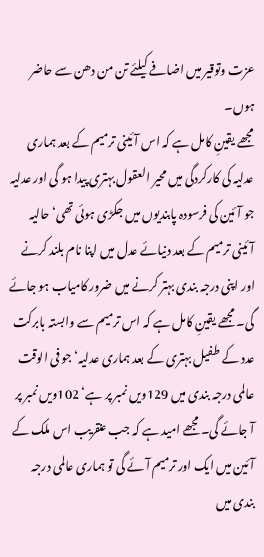عزت وتوقیر میں اضافے کیلئے تن من دھن سے حاضر ہوں۔
مجھے یقینِ کامل ہے کہ اس آئینی ترمیم کے بعد ہماری عدلیہ کی کارکردگی میں محیر العقول بہتری پیدا ہو گی اور عدلیہ جو آئین کی فرسودہ پابندیوں میں جکڑی ہوئی تھی‘ حالیہ آئینی ترمیم کے بعد دنیائے عدل میں اپنا نام بلند کرنے اور اپنی درجہ بندی بہتر کرنے میں ضرور کامیاب ہو جائے گی۔ مجھے یقینِ کامل ہے کہ اس ترمیم سے وابستہ بابرکت عدد کے طفیل بہتری کے بعد ہماری عدلیہ‘ جو فی الوقت عالمی درجہ بندی میں 129ویں نمبر پر ہے‘ 102ویں نمبر پر آ جائے گی۔ مجھے امید ہے کہ جب عنقریب اس ملک کے آئین میں ایک اور ترمیم آئے گی تو ہماری عالمی درجہ بندی میں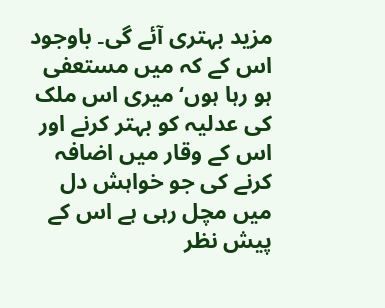مزید بہتری آئے گی۔ باوجود اس کے کہ میں مستعفی ہو رہا ہوں‘ میری اس ملک کی عدلیہ کو بہتر کرنے اور اس کے وقار میں اضافہ کرنے کی جو خواہش دل میں مچل رہی ہے اس کے پیش نظر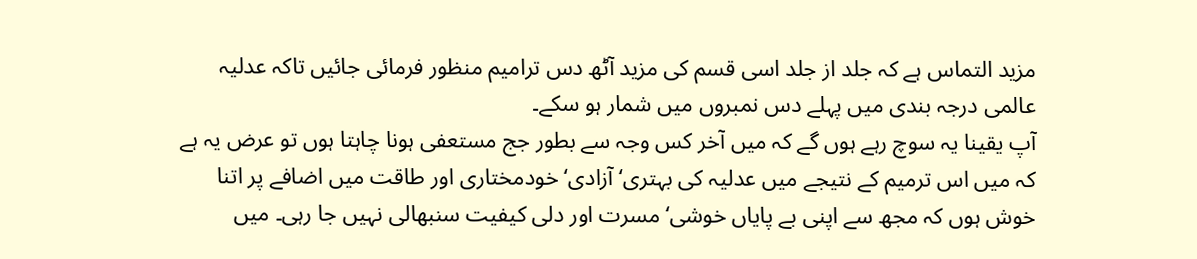مزید التماس ہے کہ جلد از جلد اسی قسم کی مزید آٹھ دس ترامیم منظور فرمائی جائیں تاکہ عدلیہ عالمی درجہ بندی میں پہلے دس نمبروں میں شمار ہو سکے۔
آپ یقینا یہ سوچ رہے ہوں گے کہ میں آخر کس وجہ سے بطور جج مستعفی ہونا چاہتا ہوں تو عرض یہ ہے کہ میں اس ترمیم کے نتیجے میں عدلیہ کی بہتری‘ آزادی‘ خودمختاری اور طاقت میں اضافے پر اتنا خوش ہوں کہ مجھ سے اپنی بے پایاں خوشی‘ مسرت اور دلی کیفیت سنبھالی نہیں جا رہی۔ میں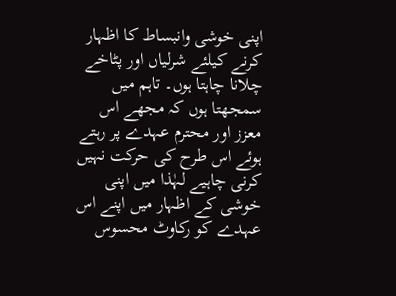اپنی خوشی وانبساط کا اظہار کرنے کیلئے شرلیاں اور پٹاخے چلانا چاہتا ہوں۔ تاہم میں سمجھتا ہوں کہ مجھے اس معزز اور محترم عہدے پر رہتے ہوئے اس طرح کی حرکت نہیں کرنی چاہیے لہٰذا میں اپنی خوشی کے اظہار میں اپنے اس عہدے کو رکاوٹ محسوس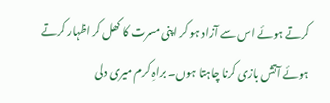کرتے ہوئے اس سے آزاد ہو کر اپنی مسرت کا کھل کر اظہار کرتے ہوئے آتش بازی کرنا چاہتا ہوں۔ براہِ کرم میری دلی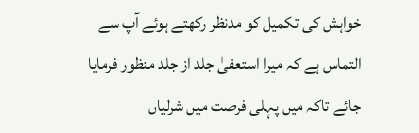خواہش کی تکمیل کو مدنظر رکھتے ہوئے آپ سے التماس ہے کہ میرا استعفیٰ جلد از جلد منظور فرمایا جائے تاکہ میں پہلی فرصت میں شرلیاں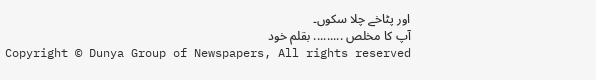اور پٹاخے چلا سکوں۔
آپ کا مخلص ......... بقلم خود
Copyright © Dunya Group of Newspapers, All rights reserved